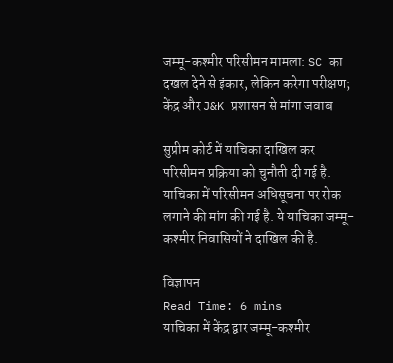जम्मू-कश्मीर परिसीमन मामला: SC का दखल देने से इंकार, लेकिन करेगा परीक्षण; केंद्र और J&K प्रशासन से मांगा जवाब

सुप्रीम कोर्ट में याचिका दाखिल कर परिसीमन प्रक्रिया को चुनौती दी गई है. याचिका में परिसीमन अधिसूचना पर रोक लगाने की मांग की गई है. ये याचिका जम्मू-कश्मीर निवासियों ने दाखिल की है.

विज्ञापन
Read Time: 6 mins
याचिका में केंद्र द्वार जम्मू-कश्मीर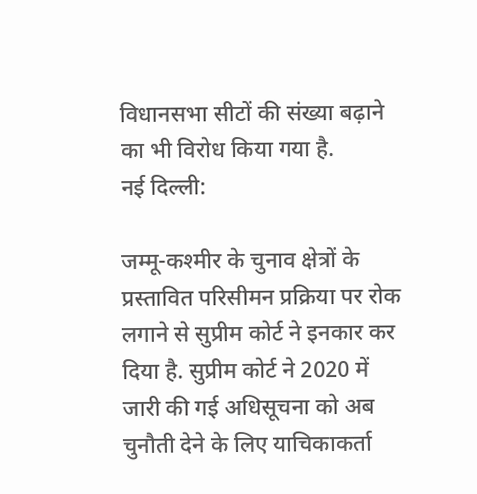विधानसभा सीटों की संख्या बढ़ाने का भी विरोध किया गया है.
नई दिल्ली:

जम्मू-कश्मीर के चुनाव क्षेत्रों के प्रस्तावित परिसीमन प्रक्रिया पर रोक लगाने से सुप्रीम कोर्ट ने इनकार कर दिया है. सुप्रीम कोर्ट ने 2020 में जारी की गई अधिसूचना को अब चुनौती देने के लिए याचिकाकर्ता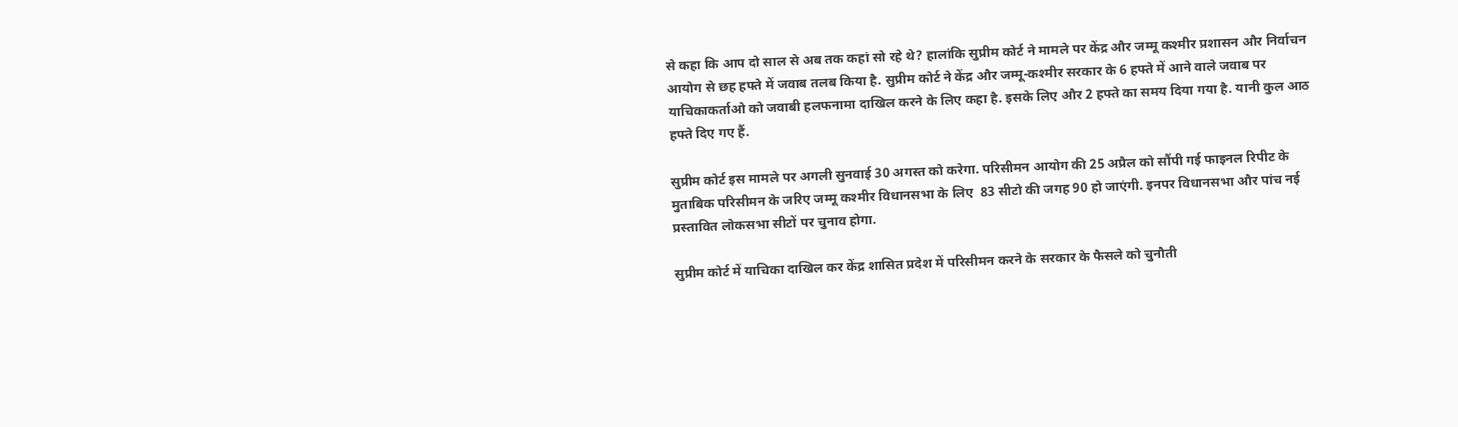से कहा कि आप दो साल से अब तक कहां सो रहे थे? हालांकि सुप्रीम कोर्ट ने मामले पर केंद्र और जम्मू कश्मीर प्रशासन और निर्वाचन आयोग से छह हफ्ते में जवाब तलब किया है. सुप्रीम कोर्ट ने केंद्र और जम्मू-कश्मीर सरकार के 6 हफ्ते में आने वाले जवाब पर याचिकाकर्ताओ को जवाबी हलफनामा दाखिल करने के लिए कहा है. इसके लिए और 2 हफ्ते का समय दिया गया है. यानी कुल आठ हफ्ते दिए गए हैं.

सुप्रीम कोर्ट इस मामले पर अगली सुनवाई 30 अगस्त को करेगा. परिसीमन आयोग की 25 अप्रैल को सौंपी गई फाइनल रिपीट के मुताबिक परिसीमन के जरिए जम्मू कश्मीर विधानसभा के लिए  83 सीटो की जगह 90 हो जाएंगी. इनपर विधानसभा और पांच नई प्रस्तावित लोकसभा सीटों पर चुनाव होगा.

सुप्रीम कोर्ट में याचिका दाखिल कर केंद्र शासित प्रदेश में परिसीमन करने के सरकार के फैसले को चुनौती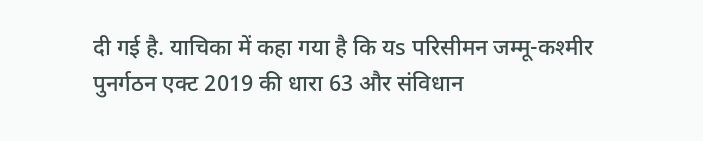दी गई है. याचिका में कहा गया है कि यs परिसीमन जम्मू-कश्मीर पुनर्गठन एक्ट 2019 की धारा 63 और संविधान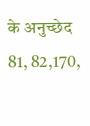के अनुच्छेद 81, 82,170,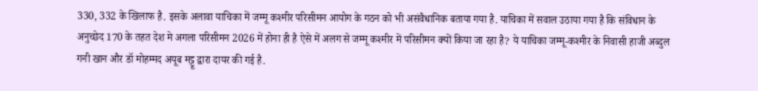330, 332 के खिलाफ है. इसके अलावा याचिका में जम्मू कश्मीर परिसीमन आयोग के गठन को भी असंवैधानिक बताया गया है. याचिका में सवाल उठाया गया है कि संविधान के अनुच्छेद 170 के तहत देश मे अगला परिसीमन 2026 में होना ही है ऐसे में अलग से जम्मू कश्मीर में परिसीमन क्यों किया जा रहा है? ये याचिका जम्मू-कश्मीर के निवासी हाजी अब्दुल गनी खान और डॉ मोहम्मद अयूब मट्टू द्वारा दायर की गई है.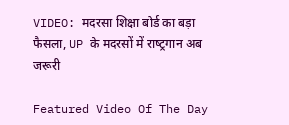VIDEO: मदरसा शिक्षा बोर्ड का बड़ा फैसला, UP के मदरसों में राष्‍ट्रगान अब जरूरी

Featured Video Of The Day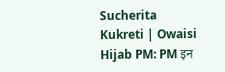Sucherita Kukreti | Owaisi Hijab PM: PM इन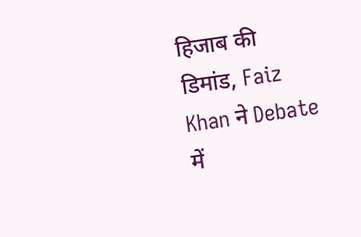हिजाब की डिमांड, Faiz Khan ने Debate में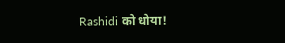Rashidi को धोया!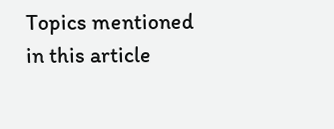Topics mentioned in this article